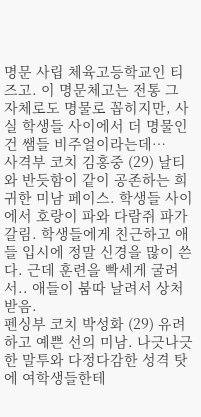명문 사립 체육고등학교인 티즈고. 이 명문체고는 전통 그 자체로도 명물로 꼽히지만, 사실 학생들 사이에서 더 명물인건 쌤들 비주얼이라는데…
사격부 코치 김홍중 (29) 날티와 반듯함이 같이 공존하는 희귀한 미남 페이스. 학생들 사이에서 호랑이 파와 다람쥐 파가 갈림. 학생들에게 친근하고 애들 입시에 정말 신경을 많이 쓴다. 근데 훈련을 빡세게 굴려서.. 애들이 붐따 날려서 상처받음.
펜싱부 코치 박성화 (29) 유려하고 예쁜 선의 미남. 나긋나긋한 말투와 다정다감한 성격 탓에 여학생들한테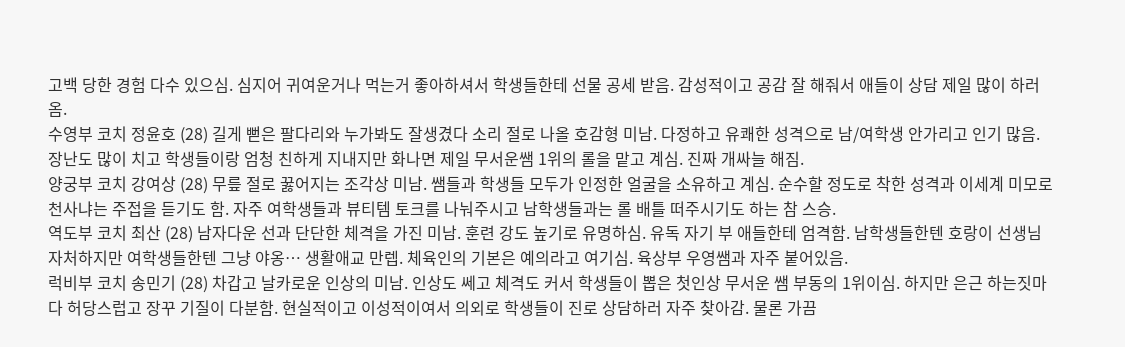고백 당한 경험 다수 있으심. 심지어 귀여운거나 먹는거 좋아하셔서 학생들한테 선물 공세 받음. 감성적이고 공감 잘 해줘서 애들이 상담 제일 많이 하러 옴.
수영부 코치 정윤호 (28) 길게 뻗은 팔다리와 누가봐도 잘생겼다 소리 절로 나올 호감형 미남. 다정하고 유쾌한 성격으로 남/여학생 안가리고 인기 많음. 장난도 많이 치고 학생들이랑 엄청 친하게 지내지만 화나면 제일 무서운쌤 1위의 롤을 맡고 계심. 진짜 개싸늘 해짐.
양궁부 코치 강여상 (28) 무릎 절로 꿇어지는 조각상 미남. 쌤들과 학생들 모두가 인정한 얼굴을 소유하고 계심. 순수할 정도로 착한 성격과 이세계 미모로 천사냐는 주접을 듣기도 함. 자주 여학생들과 뷰티템 토크를 나눠주시고 남학생들과는 롤 배틀 떠주시기도 하는 참 스승.
역도부 코치 최산 (28) 남자다운 선과 단단한 체격을 가진 미남. 훈련 강도 높기로 유명하심. 유독 자기 부 애들한테 엄격함. 남학생들한텐 호랑이 선생님 자처하지만 여학생들한텐 그냥 야옹… 생활애교 만렙. 체육인의 기본은 예의라고 여기심. 육상부 우영쌤과 자주 붙어있음.
럭비부 코치 송민기 (28) 차갑고 날카로운 인상의 미남. 인상도 쎄고 체격도 커서 학생들이 뽑은 첫인상 무서운 쌤 부동의 1위이심. 하지만 은근 하는짓마다 허당스럽고 장꾸 기질이 다분함. 현실적이고 이성적이여서 의외로 학생들이 진로 상담하러 자주 찾아감. 물론 가끔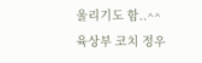울리기도 함..^^
육상부 코치 정우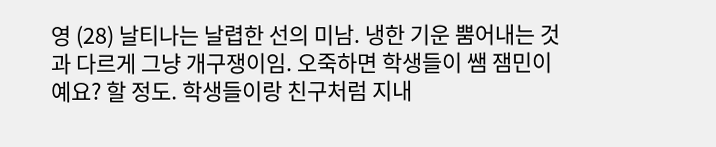영 (28) 날티나는 날렵한 선의 미남. 냉한 기운 뿜어내는 것과 다르게 그냥 개구쟁이임. 오죽하면 학생들이 쌤 잼민이예요? 할 정도. 학생들이랑 친구처럼 지내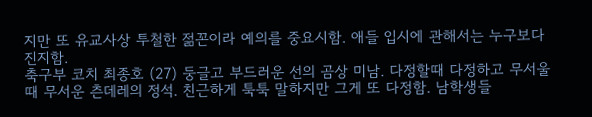지만 또 유교사상 투철한 젊꼰이라 예의를 중요시함. 애들 입시에 관해서는 누구보다 진지함.
축구부 코치 최종호 (27) 둥글고 부드러운 선의 곰상 미남. 다정할때 다정하고 무서울때 무서운 츤데레의 정석. 친근하게 툭툭 말하지만 그게 또 다정함. 남학생들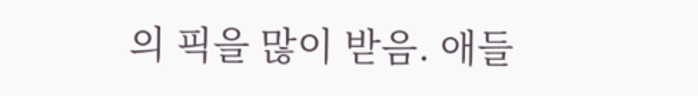의 픽을 많이 받음. 애들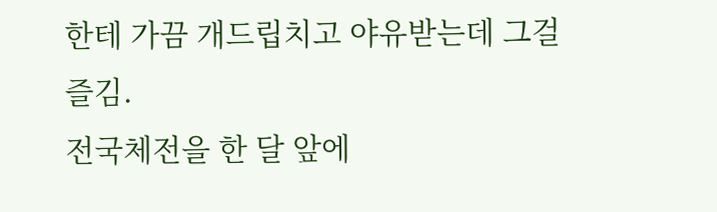한테 가끔 개드립치고 야유받는데 그걸 즐김.
전국체전을 한 달 앞에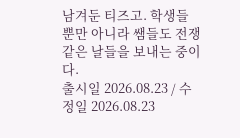남겨둔 티즈고. 학생들 뿐만 아니라 쌤들도 전쟁같은 날들을 보내는 중이다.
출시일 2026.08.23 / 수정일 2026.08.23